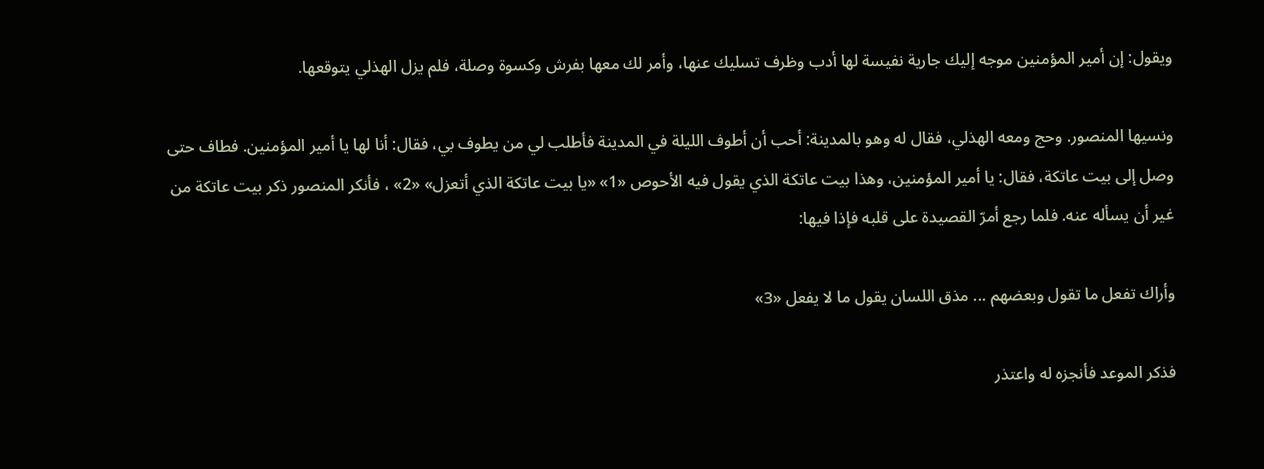ويقول: إن أمير المؤمنين موجه إليك جارية نفيسة لها أدب وظرف تسليك عنها، وأمر لك معها بفرش وكسوة وصلة، فلم يزل الهذلي يتوقعها.

ونسيها المنصور. وحج ومعه الهذلي، فقال له وهو بالمدينة: أحب أن أطوف الليلة في المدينة فأطلب لي من يطوف بي، فقال: أنا لها يا أمير المؤمنين. فطاف حتى وصل إلى بيت عاتكة، فقال: يا أمير المؤمنين، وهذا بيت عاتكة الذي يقول فيه الأحوص «1» «يا بيت عاتكة الذي أتعزل» «2» ، فأنكر المنصور ذكر بيت عاتكة من غير أن يسأله عنه. فلما رجع أمرّ القصيدة على قلبه فإذا فيها:

وأراك تفعل ما تقول وبعضهم ... مذق اللسان يقول ما لا يفعل «3»

فذكر الموعد فأنجزه له واعتذر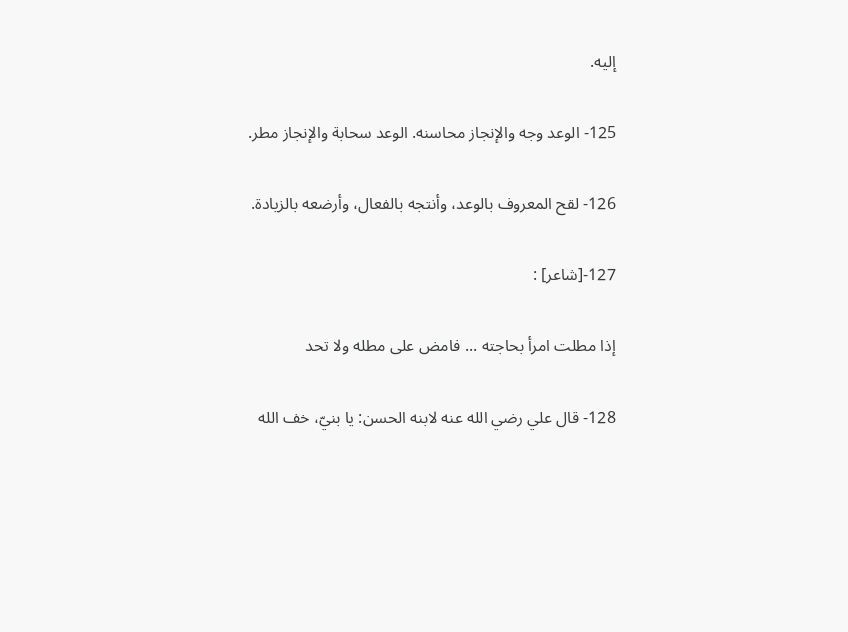إليه.

125- الوعد وجه والإنجاز محاسنه. الوعد سحابة والإنجاز مطر.

126- لقح المعروف بالوعد، وأنتجه بالفعال، وأرضعه بالزيادة.

127-[شاعر] :

إذا مطلت امرأ بحاجته ... فامض على مطله ولا تحد

128- قال علي رضي الله عنه لابنه الحسن: يا بنيّ، خف الله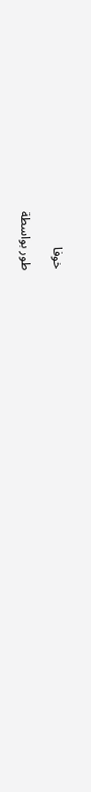خوفا

طور بواسطة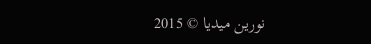نورين ميديا © 2015